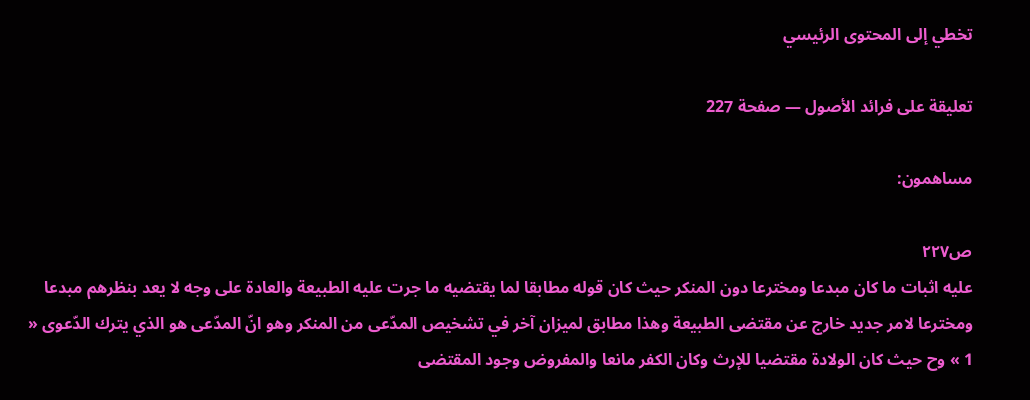تخطي إلى المحتوى الرئيسي

تعليقة على فرائد الأصول — صفحة 227

مساهمون:

ص٢٢٧
عليه اثبات ما كان مبدعا ومخترعا دون المنكر حيث كان قوله مطابقا لما يقتضيه ما جرت عليه الطبيعة والعادة على وجه لا يعد بنظرهم مبدعا ومخترعا لامر جديد خارج عن مقتضى الطبيعة وهذا مطابق لميزان آخر في تشخيص المدّعى من المنكر وهو انّ المدّعى هو الذي يترك الدّعوى « 1 » وح حيث كان الولادة مقتضيا للإرث وكان الكفر مانعا والمفروض وجود المقتضى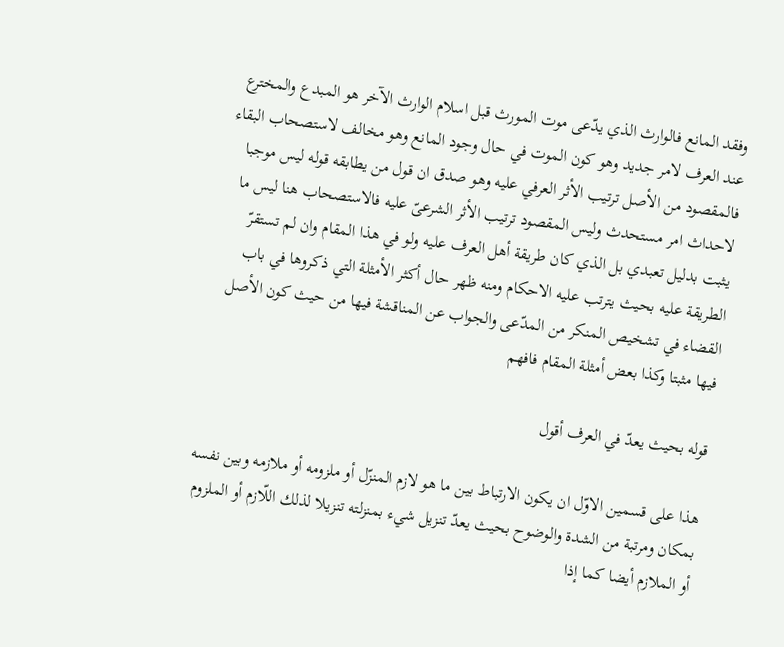وفقد المانع فالوارث الذي يدّعى موت المورث قبل اسلام الوارث الآخر هو المبدع والمخترع عند العرف لامر جديد وهو كون الموت في حال وجود المانع وهو مخالف لاستصحاب البقاء فالمقصود من الأصل ترتيب الأثر العرفي عليه وهو صدق ان قول من يطابقه قوله ليس موجبا لاحداث امر مستحدث وليس المقصود ترتيب الأثر الشرعىّ عليه فالاستصحاب هنا ليس ما يثبت بدليل تعبدي بل الذي كان طريقة أهل العرف عليه ولو في هذا المقام وان لم تستقرّ الطريقة عليه بحيث يترتب عليه الاحكام ومنه ظهر حال أكثر الأمثلة التي ذكروها في باب القضاء في تشخيص المنكر من المدّعى والجواب عن المناقشة فيها من حيث كون الأصل فيها مثبتا وكذا بعض أمثلة المقام فافهم

قوله بحيث يعدّ في العرف أقول

هذا على قسمين الاوّل ان يكون الارتباط بين ما هو لازم المنزّل أو ملزومه أو ملازمه وبين نفسه بمكان ومرتبة من الشدة والوضوح بحيث يعدّ تنزيل شيء بمنزلته تنزيلا لذلك اللّازم أو الملزوم أو الملازم أيضا كما إذا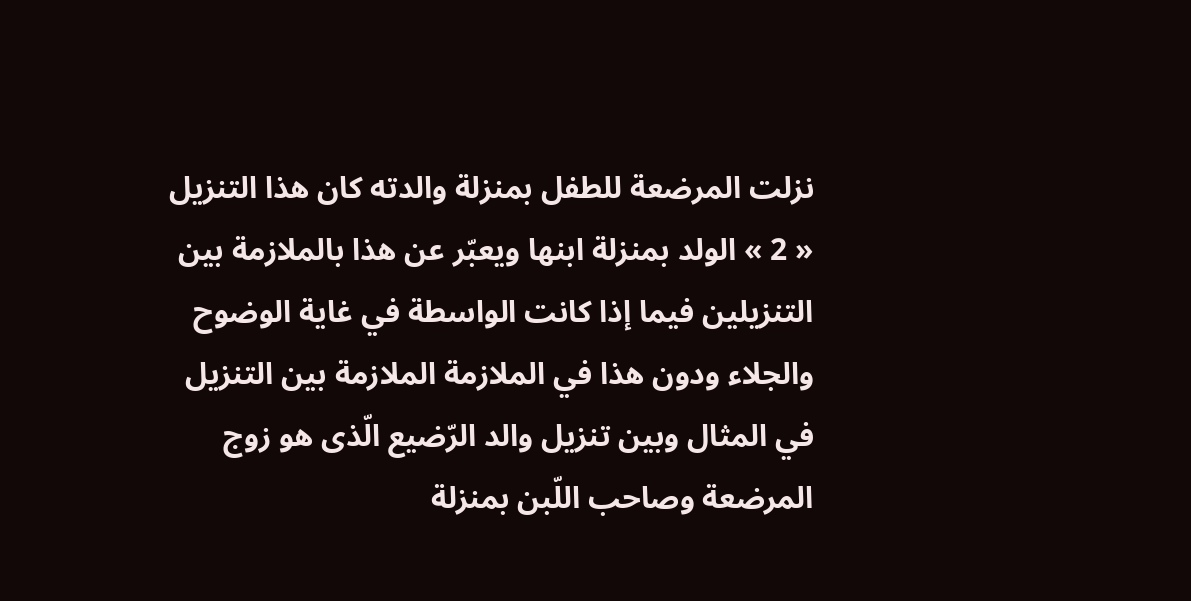نزلت المرضعة للطفل بمنزلة والدته كان هذا التنزيل « 2 » الولد بمنزلة ابنها ويعبّر عن هذا بالملازمة بين التنزيلين فيما إذا كانت الواسطة في غاية الوضوح والجلاء ودون هذا في الملازمة الملازمة بين التنزيل في المثال وبين تنزيل والد الرّضيع الّذى هو زوج المرضعة وصاحب اللّبن بمنزلة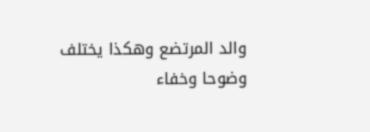والد المرتضع وهكذا يختلف وضوحا وخفاء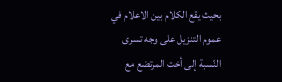بحيث يقع الكلام بين الاعلام في عموم التنزيل على وجه تسرى النّسبة إلى أخت المرتضع مع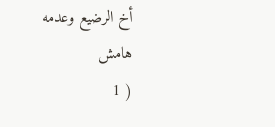أخ الرضيع وعدمه
هامش
( 1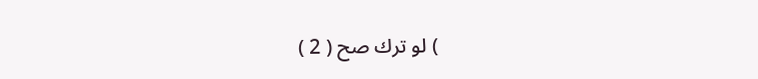) لو ترك صح ( 2 )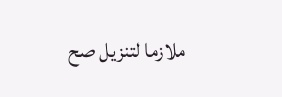ملازما لتنزيل صح